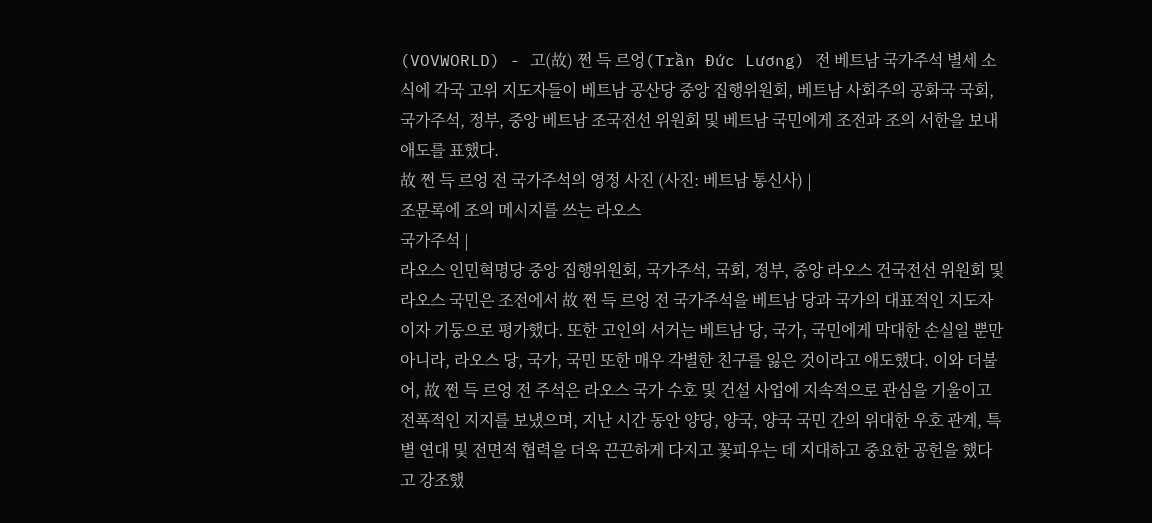(VOVWORLD) - 고(故) 쩐 득 르엉(Trần Đức Lương) 전 베트남 국가주석 별세 소식에 각국 고위 지도자들이 베트남 공산당 중앙 집행위원회, 베트남 사회주의 공화국 국회, 국가주석, 정부, 중앙 베트남 조국전선 위원회 및 베트남 국민에게 조전과 조의 서한을 보내 애도를 표했다.
故 쩐 득 르엉 전 국가주석의 영정 사진 (사진: 베트남 통신사) |
조문록에 조의 메시지를 쓰는 라오스
국가주석 |
라오스 인민혁명당 중앙 집행위원회, 국가주석, 국회, 정부, 중앙 라오스 건국전선 위원회 및 라오스 국민은 조전에서 故 쩐 득 르엉 전 국가주석을 베트남 당과 국가의 대표적인 지도자이자 기둥으로 평가했다. 또한 고인의 서거는 베트남 당, 국가, 국민에게 막대한 손실일 뿐만 아니라, 라오스 당, 국가, 국민 또한 매우 각별한 친구를 잃은 것이라고 애도했다. 이와 더불어, 故 쩐 득 르엉 전 주석은 라오스 국가 수호 및 건설 사업에 지속적으로 관심을 기울이고 전폭적인 지지를 보냈으며, 지난 시간 동안 양당, 양국, 양국 국민 간의 위대한 우호 관계, 특별 연대 및 전면적 협력을 더욱 끈끈하게 다지고 꽃피우는 데 지대하고 중요한 공헌을 했다고 강조했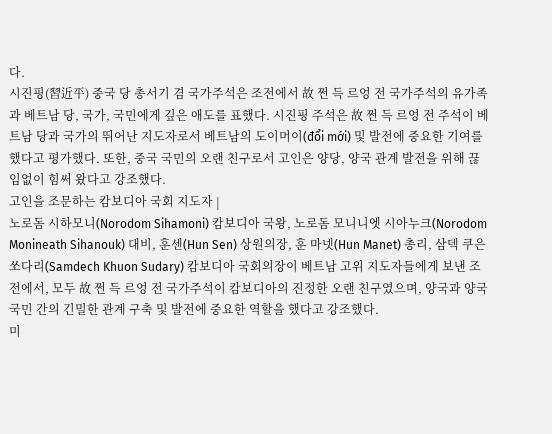다.
시진핑(習近平) 중국 당 총서기 겸 국가주석은 조전에서 故 쩐 득 르엉 전 국가주석의 유가족과 베트남 당, 국가, 국민에게 깊은 애도를 표했다. 시진핑 주석은 故 쩐 득 르엉 전 주석이 베트남 당과 국가의 뛰어난 지도자로서 베트남의 도이머이(đổi mới) 및 발전에 중요한 기여를 했다고 평가했다. 또한, 중국 국민의 오랜 친구로서 고인은 양당, 양국 관계 발전을 위해 끊임없이 힘써 왔다고 강조했다.
고인을 조문하는 캄보디아 국회 지도자 |
노로돔 시하모니(Norodom Sihamoni) 캄보디아 국왕, 노로돔 모니니엣 시아누크(Norodom Monineath Sihanouk) 대비, 훈센(Hun Sen) 상원의장, 훈 마넷(Hun Manet) 총리, 삼덱 쿠은 쏘다리(Samdech Khuon Sudary) 캄보디아 국회의장이 베트남 고위 지도자들에게 보낸 조전에서, 모두 故 쩐 득 르엉 전 국가주석이 캄보디아의 진정한 오랜 친구였으며, 양국과 양국 국민 간의 긴밀한 관계 구축 및 발전에 중요한 역할을 했다고 강조했다.
미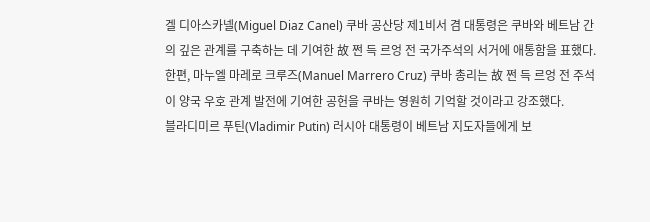겔 디아스카넬(Miguel Diaz Canel) 쿠바 공산당 제1비서 겸 대통령은 쿠바와 베트남 간의 깊은 관계를 구축하는 데 기여한 故 쩐 득 르엉 전 국가주석의 서거에 애통함을 표했다. 한편, 마누엘 마레로 크루즈(Manuel Marrero Cruz) 쿠바 총리는 故 쩐 득 르엉 전 주석이 양국 우호 관계 발전에 기여한 공헌을 쿠바는 영원히 기억할 것이라고 강조했다.
블라디미르 푸틴(Vladimir Putin) 러시아 대통령이 베트남 지도자들에게 보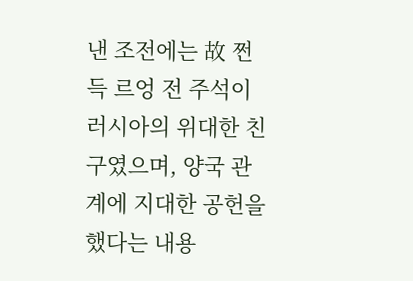낸 조전에는 故 쩐 득 르엉 전 주석이 러시아의 위대한 친구였으며, 양국 관계에 지대한 공헌을 했다는 내용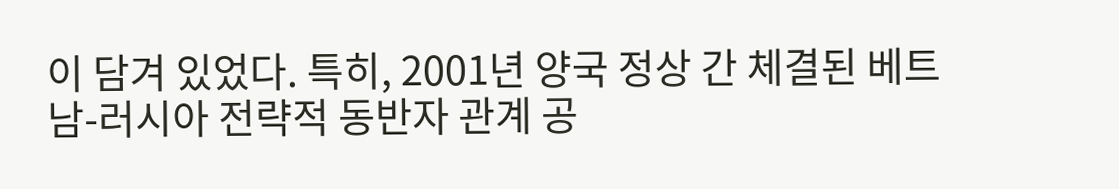이 담겨 있었다. 특히, 2001년 양국 정상 간 체결된 베트남-러시아 전략적 동반자 관계 공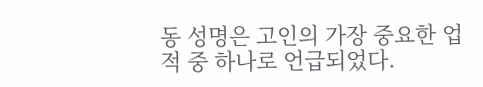동 성명은 고인의 가장 중요한 업적 중 하나로 언급되었다.